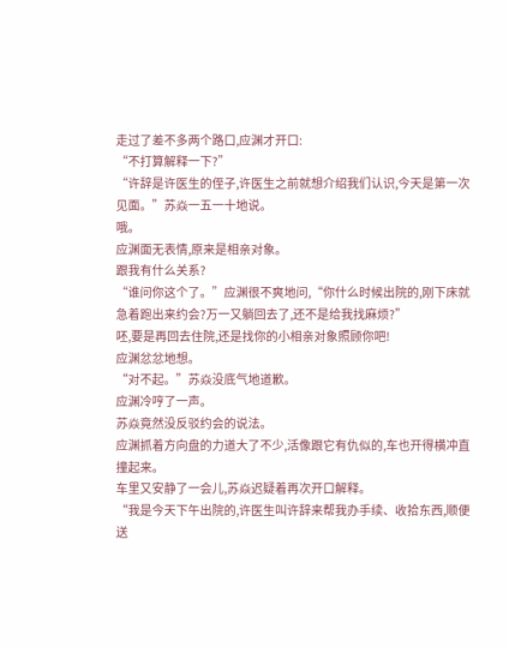走过了差不多两个路口,应渊才开口:
“不打算解释一下?”
“许辞是许医生的侄子,许医生之前就想介绍我们认识,今天是第一次见面。”苏焱一五一十地说。
哦。
应渊面无表情,原来是相亲对象。
跟我有什么关系?
“谁问你这个了。”应渊很不爽地问,“你什么时候出院的,刚下床就急着跑出来约会?万一又躺回去了,还不是给我找麻烦?”
呸,要是再回去住院,还是找你的小相亲对象照顾你吧!
应渊忿忿地想。
“对不起。”苏焱没底气地道歉。
应渊冷哼了一声。
苏焱竟然没反驳约会的说法。
应渊抓着方向盘的力道大了不少,活像跟它有仇似的,车也开得横冲直撞起来。
车里又安静了一会儿,苏焱迟疑着再次开口解释。
“我是今天下午出院的,许医生叫许辞来帮我办手续、收拾东西,顺便送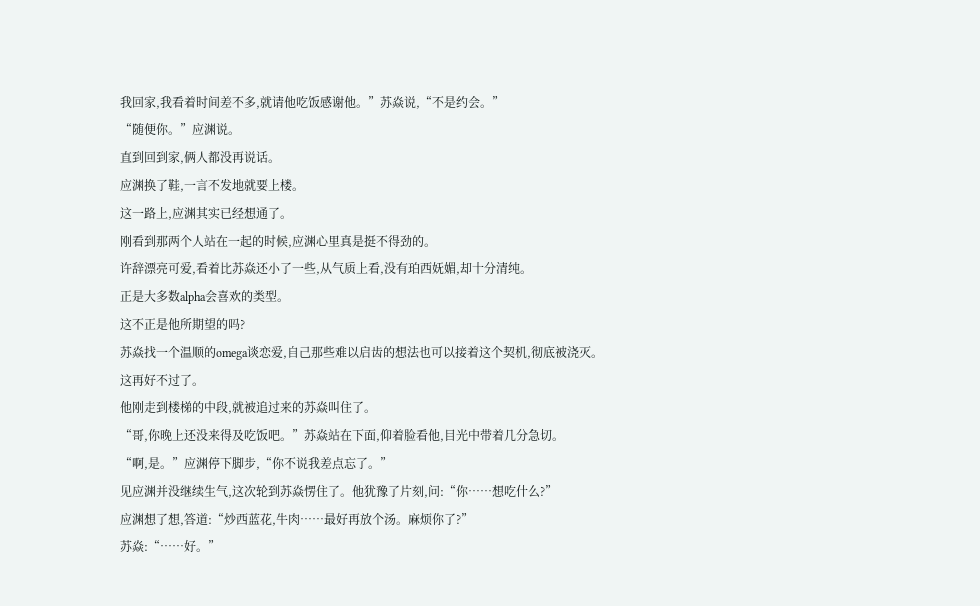我回家,我看着时间差不多,就请他吃饭感谢他。”苏焱说,“不是约会。”
“随便你。”应渊说。
直到回到家,俩人都没再说话。
应渊换了鞋,一言不发地就要上楼。
这一路上,应渊其实已经想通了。
刚看到那两个人站在一起的时候,应渊心里真是挺不得劲的。
许辞漂亮可爱,看着比苏焱还小了一些,从气质上看,没有珀西妩媚,却十分清纯。
正是大多数alpha会喜欢的类型。
这不正是他所期望的吗?
苏焱找一个温顺的omega谈恋爱,自己那些难以启齿的想法也可以接着这个契机,彻底被浇灭。
这再好不过了。
他刚走到楼梯的中段,就被追过来的苏焱叫住了。
“哥,你晚上还没来得及吃饭吧。”苏焱站在下面,仰着脸看他,目光中带着几分急切。
“啊,是。”应渊停下脚步,“你不说我差点忘了。”
见应渊并没继续生气,这次轮到苏焱愣住了。他犹豫了片刻,问:“你……想吃什么?”
应渊想了想,答道:“炒西蓝花,牛肉……最好再放个汤。麻烦你了?”
苏焱:“……好。”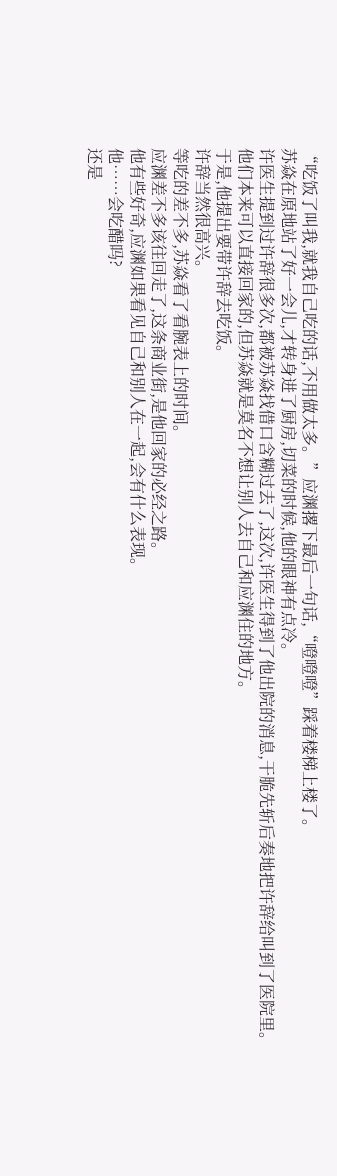“吃饭了叫我,就我自己吃的话,不用做太多。”应渊撂下最后一句话,“噔噔噔”踩着楼梯上楼了。
苏焱在原地站了好一会儿,才转身进了厨房,切菜的时候,他的眼神有点冷。
许医生提到过许辞很多次,都被苏焱找借口含糊过去了,这次,许医生得到了他出院的消息,干脆先斩后奏地把许辞给叫到了医院里。
他们本来可以直接回家的,但苏焱就是莫名不想让别人去自己和应渊住的地方。
于是,他提出要带许辞去吃饭。
许辞当然很高兴。
等吃的差不多,苏焱看了看腕表上的时间。
应渊差不多该往回走了,这条商业街,是他回家的必经之路。
他有些好奇,应渊如果看见自己和别人在一起,会有什么表现。
他……会吃醋吗?
还是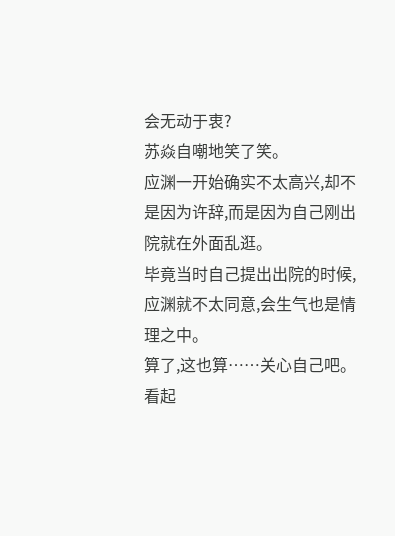会无动于衷?
苏焱自嘲地笑了笑。
应渊一开始确实不太高兴,却不是因为许辞,而是因为自己刚出院就在外面乱逛。
毕竟当时自己提出出院的时候,应渊就不太同意,会生气也是情理之中。
算了,这也算……关心自己吧。
看起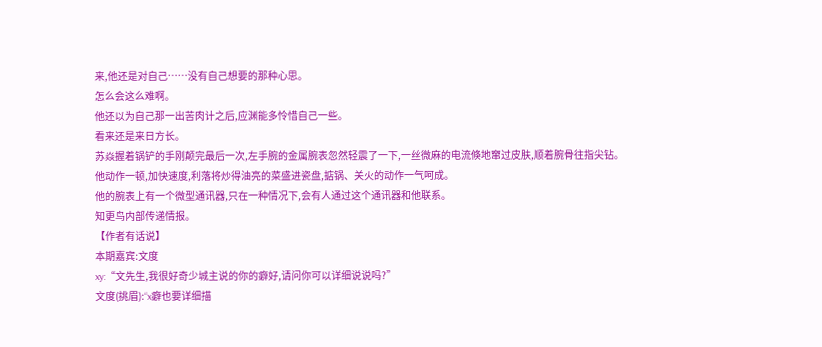来,他还是对自己……没有自己想要的那种心思。
怎么会这么难啊。
他还以为自己那一出苦肉计之后,应渊能多怜惜自己一些。
看来还是来日方长。
苏焱握着锅铲的手刚颠完最后一次,左手腕的金属腕表忽然轻震了一下,一丝微麻的电流倏地窜过皮肤,顺着腕骨往指尖钻。
他动作一顿,加快速度,利落将炒得油亮的菜盛进瓷盘,掂锅、关火的动作一气呵成。
他的腕表上有一个微型通讯器,只在一种情况下,会有人通过这个通讯器和他联系。
知更鸟内部传递情报。
【作者有话说】
本期嘉宾:文度
xy:“文先生,我很好奇少城主说的你的癖好,请问你可以详细说说吗?”
文度(挑眉):“x癖也要详细描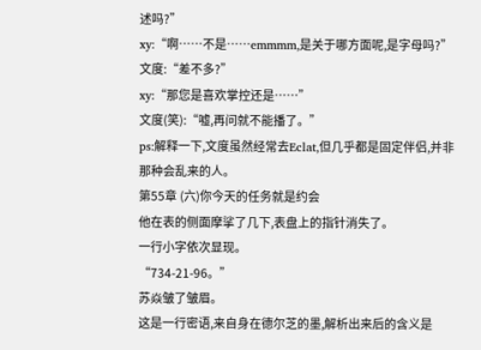述吗?”
xy:“啊……不是……emmmm,是关于哪方面呢,是字母吗?”
文度:“差不多?”
xy:“那您是喜欢掌控还是……”
文度(笑):“嘘,再问就不能播了。”
ps:解释一下,文度虽然经常去Eclat,但几乎都是固定伴侣,并非那种会乱来的人。
第55章 (六)你今天的任务就是约会
他在表的侧面摩挲了几下,表盘上的指针消失了。
一行小字依次显现。
“734-21-96。”
苏焱皱了皱眉。
这是一行密语,来自身在德尔芝的墨,解析出来后的含义是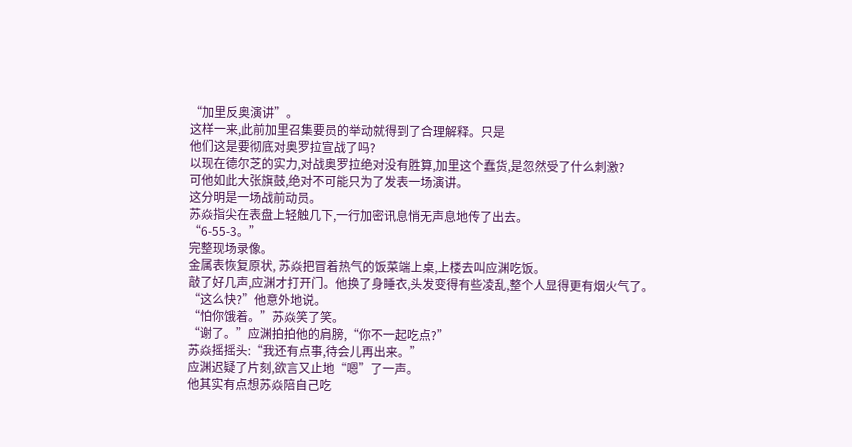“加里反奥演讲”。
这样一来,此前加里召集要员的举动就得到了合理解释。只是
他们这是要彻底对奥罗拉宣战了吗?
以现在德尔芝的实力,对战奥罗拉绝对没有胜算,加里这个蠢货,是忽然受了什么刺激?
可他如此大张旗鼓,绝对不可能只为了发表一场演讲。
这分明是一场战前动员。
苏焱指尖在表盘上轻触几下,一行加密讯息悄无声息地传了出去。
“6-55-3。”
完整现场录像。
金属表恢复原状, 苏焱把冒着热气的饭菜端上桌,上楼去叫应渊吃饭。
敲了好几声,应渊才打开门。他换了身睡衣,头发变得有些凌乱,整个人显得更有烟火气了。
“这么快?”他意外地说。
“怕你饿着。”苏焱笑了笑。
“谢了。”应渊拍拍他的肩膀,“你不一起吃点?”
苏焱摇摇头:“我还有点事,待会儿再出来。”
应渊迟疑了片刻,欲言又止地“嗯”了一声。
他其实有点想苏焱陪自己吃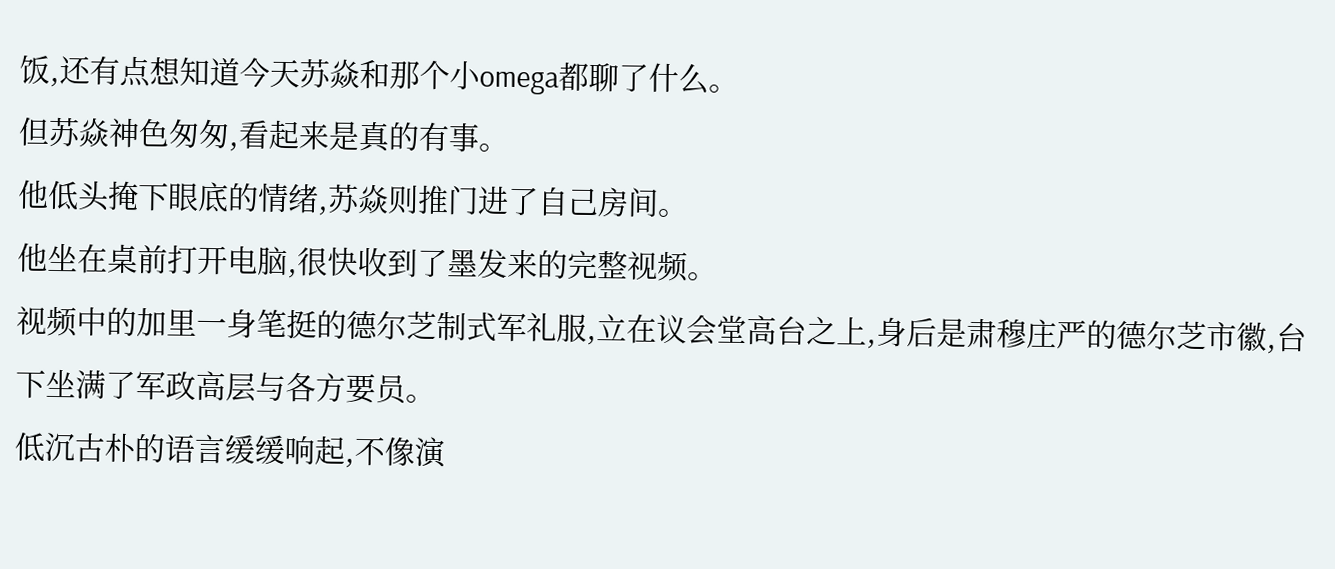饭,还有点想知道今天苏焱和那个小omega都聊了什么。
但苏焱神色匆匆,看起来是真的有事。
他低头掩下眼底的情绪,苏焱则推门进了自己房间。
他坐在桌前打开电脑,很快收到了墨发来的完整视频。
视频中的加里一身笔挺的德尔芝制式军礼服,立在议会堂高台之上,身后是肃穆庄严的德尔芝市徽,台下坐满了军政高层与各方要员。
低沉古朴的语言缓缓响起,不像演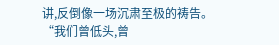讲,反倒像一场沉肃至极的祷告。
“我们曾低头,曾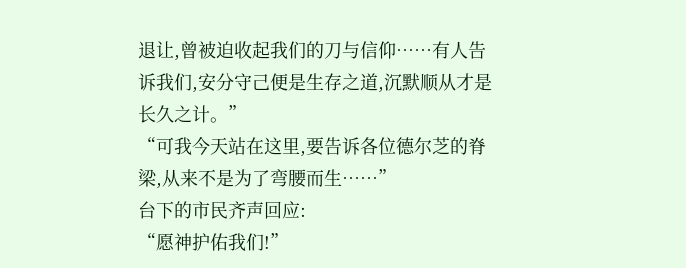退让,曾被迫收起我们的刀与信仰……有人告诉我们,安分守己便是生存之道,沉默顺从才是长久之计。”
“可我今天站在这里,要告诉各位德尔芝的脊梁,从来不是为了弯腰而生……”
台下的市民齐声回应:
“愿神护佑我们!”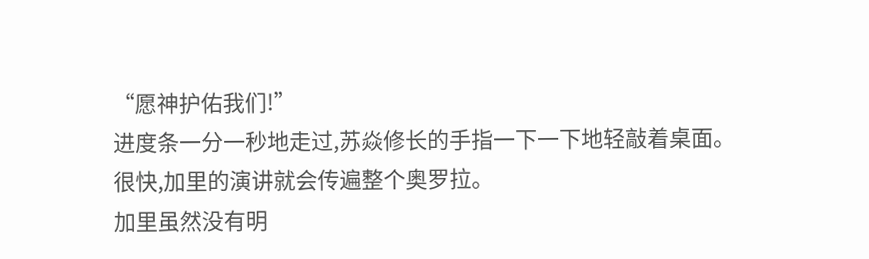“愿神护佑我们!”
进度条一分一秒地走过,苏焱修长的手指一下一下地轻敲着桌面。
很快,加里的演讲就会传遍整个奥罗拉。
加里虽然没有明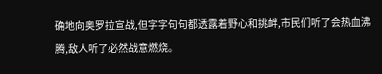确地向奥罗拉宣战,但字字句句都透露着野心和挑衅,市民们听了会热血沸腾,敌人听了必然战意燃烧。